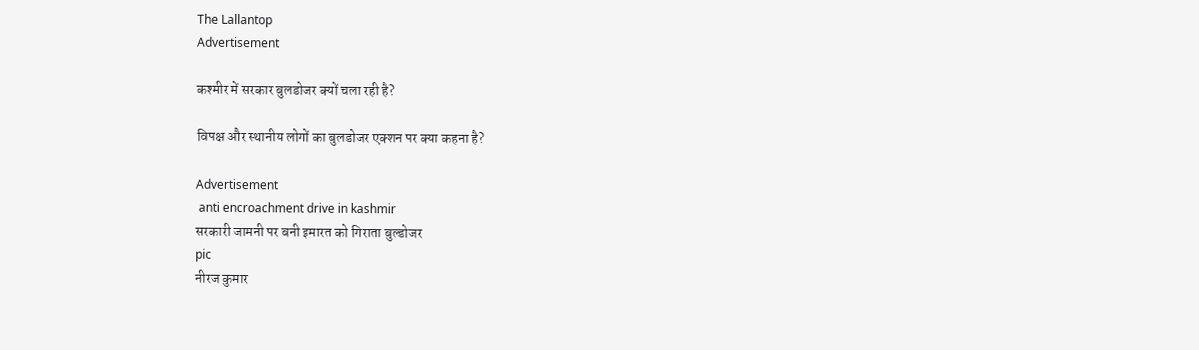The Lallantop
Advertisement

कश्मीर में सरकार बुलडोजर क्यों चला रही है?

विपक्ष और स्थानीय लोगों का बुलडोजर एक्शन पर क्या कहना है?

Advertisement
 anti encroachment drive in kashmir
सरकारी जामनी पर बनी इमारत को गिराता बुल्डोजर
pic
नीरज कुमार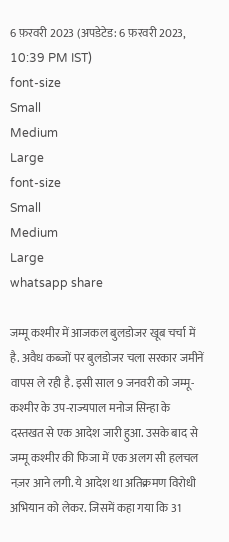6 फ़रवरी 2023 (अपडेटेड: 6 फ़रवरी 2023, 10:39 PM IST)
font-size
Small
Medium
Large
font-size
Small
Medium
Large
whatsapp share

जम्मू कश्मीर में आजकल बुलडोजर खूब चर्चा में है. अवैध कब्जों पर बुलडोजर चला सरकार जमीनें वापस ले रही है. इसी साल 9 जनवरी को जम्मू-कश्मीर के उप-राज्यपाल मनोज सिन्हा के दस्तखत से एक आदेश जारी हुआ. उसके बाद से जम्मू कश्मीर की फिजा में एक अलग सी हलचल नज़र आने लगी. ये आदेश था अतिक्रमण विरोधी अभियान को लेकर. जिसमें कहा गया कि 31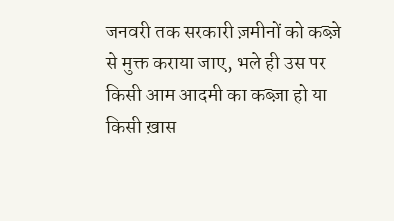जनवरी तक सरकारी ज़मीनों को कब्ज़े से मुक्त कराया जाए, भले ही उस पर किसी आम आदमी का कब्ज़ा हो या किसी ख़ास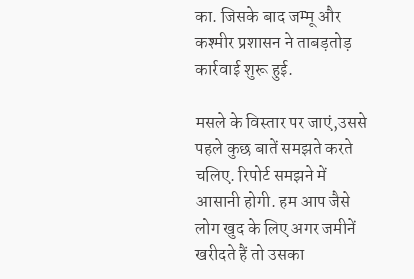का. जिसके बाद जम्मू और कश्मीर प्रशासन ने ताबड़तोड़ कार्रवाई शुरू हुई.

मसले के विस्तार पर जाएं,उससे पहले कुछ बातें समझते करते चलिए. रिपोर्ट समझने में आसानी होगी. हम आप जैसे लोग खुद के लिए अगर जमीनें खरीदते हैं तो उसका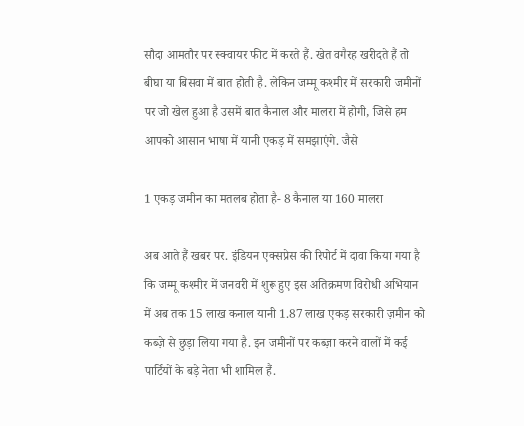सौदा आमतौर पर स्क्वायर फीट में करते हैं. खेत वगैरह खरीदते हैं तो बीघा या बिसवा में बात होती है. लेकिन जम्मू कश्मीर में सरकारी जमीनों पर जो खेल हुआ है उसमें बात कैनाल और मालरा में होगी, जिसे हम आपको आसान भाषा में यानी एकड़ में समझाएंगे. जैसे

1 एकड़ जमीन का मतलब होता है- 8 कैनाल या 160 मालरा

अब आते हैं खबर पर. इंडियन एक्सप्रेस की रिपोर्ट में दावा किया गया है कि जम्मू कश्मीर में जनवरी में शुरू हुए इस अतिक्रमण विरोधी अभियान में अब तक 15 लाख कनाल यानी 1.87 लाख एकड़ सरकारी ज़मीन को कब्ज़े से छुड़ा लिया गया है. इन जमीनों पर कब्ज़ा करने वालों में कई पार्टियों के बड़े नेता भी शामिल हैं.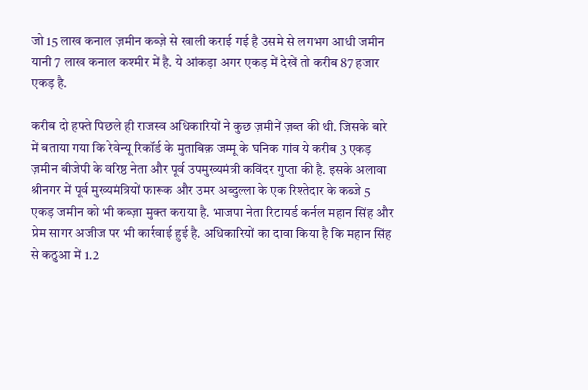जो 15 लाख कनाल ज़मीन कब्ज़े से खाली कराई गई है उसमे से लगभग आधी जमीन यानी 7 लाख कनाल कश्मीर में है. ये आंकड़ा अगर एकड़ में देखें तो करीब 87 हजार एकड़ है.

करीब दो हफ्ते पिछले ही राजस्व अधिकारियों ने कुछ ज़मीनें ज़ब्त की थी. जिसके बारे में बताया गया कि रेवेन्यू रिकॉर्ड के मुताबिक़ जम्मू के घनिक गांव ये करीब 3 एकड़ ज़मीन बीजेपी के वरिष्ठ नेता और पूर्व उपमुख्यमंत्री कविंदर गुप्ता की है. इसके अलावा श्रीनगर में पूर्व मुख्यमंत्रियों फारूक और उमर अब्दुल्ला के एक रिश्तेदार के कब्जे 5 एकड़ जमीन को भी कब्ज़ा मुक्त कराया है. भाजपा नेता रिटायर्ड कर्नल महान सिंह और प्रेम सागर अजीज पर भी कार्रवाई हुई है. अधिकारियों का दावा किया है कि महान सिंह से कठुआ में 1.2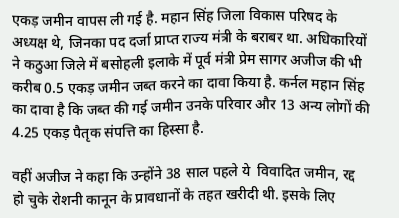एकड़ जमीन वापस ली गई है. महान सिंह जिला विकास परिषद के अध्यक्ष थे, जिनका पद दर्जा प्राप्त राज्य मंत्री के बराबर था. अधिकारियों ने कठुआ जिले में बसोहली इलाके में पूर्व मंत्री प्रेम सागर अजीज की भी करीब 0.5 एकड़ जमीन जब्त करने का दावा किया है. कर्नल महान सिंह का दावा है कि जब्त की गई जमीन उनके परिवार और 13 अन्य लोगों की 4.25 एकड़ पैतृक संपत्ति का हिस्सा है.

वहीं अजीज ने कहा कि उन्होंने 38 साल पहले ये  विवादित जमीन, रद्द हो चुके रोशनी कानून के प्रावधानों के तहत खरीदी थी. इसके लिए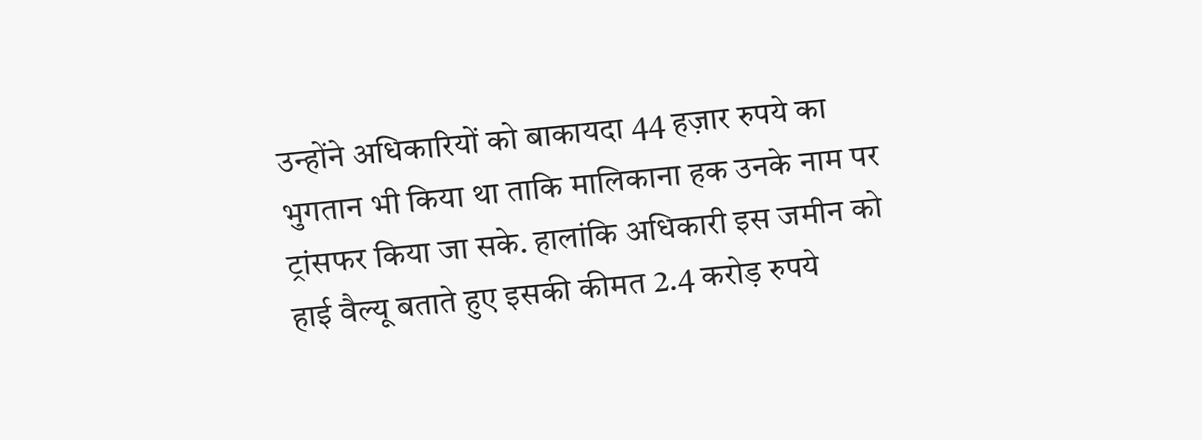उन्होंने अधिकारियों को बाकायदा 44 हज़ार रुपये का भुगतान भी किया था ताकि मालिकाना हक उनके नाम पर ट्रांसफर किया जा सके. हालांकि अधिकारी इस जमीन को हाई वैल्यू बताते हुए इसकी कीमत 2.4 करोड़ रुपये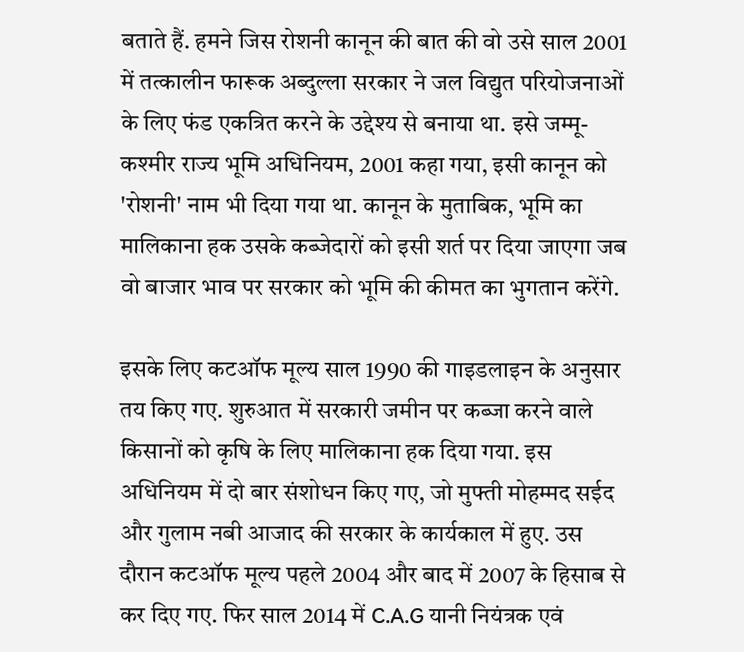बताते हैं. हमने जिस रोशनी कानून की बात की वो उसे साल 2001 में तत्कालीन फारूक अब्दुल्ला सरकार ने जल विद्युत परियोजनाओं के लिए फंड एकत्रित करने के उद्देश्य से बनाया था. इसे जम्मू-कश्मीर राज्य भूमि अधिनियम, 2001 कहा गया, इसी कानून को 'रोशनी' नाम भी दिया गया था. कानून के मुताबिक, भूमि का मालिकाना हक उसके कब्जेदारों को इसी शर्त पर दिया जाएगा जब वो बाजार भाव पर सरकार को भूमि की कीमत का भुगतान करेंगे.

इसके लिए कटऑफ मूल्य साल 1990 की गाइडलाइन के अनुसार तय किए गए. शुरुआत में सरकारी जमीन पर कब्जा करने वाले किसानों को कृषि के लिए मालिकाना हक दिया गया. इस अधिनियम में दो बार संशोधन किए गए, जो मुफ्ती मोहम्मद सईद और गुलाम नबी आजाद की सरकार के कार्यकाल में हुए. उस दौरान कटऑफ मूल्य पहले 2004 और बाद में 2007 के हिसाब से कर दिए गए. फिर साल 2014 में C.A.G यानी नियंत्रक एवं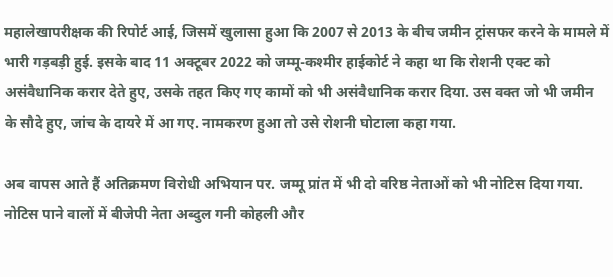महालेखापरीक्षक की रिपोर्ट आई, जिसमें खुलासा हुआ कि 2007 से 2013 के बीच जमीन ट्रांसफर करने के मामले में भारी गड़बड़ी हुई. इसके बाद 11 अक्टूबर 2022 को जम्मू-कश्मीर हाईकोर्ट ने कहा था कि रोशनी एक्ट को असंवैधानिक करार देते हुए, उसके तहत किए गए कामों को भी असंवैधानिक करार दिया. उस वक्त जो भी जमीन के सौदे हुए, जांच के दायरे में आ गए. नामकरण हुआ तो उसे रोशनी घोटाला कहा गया.

अब वापस आते हैं अतिक्रमण विरोधी अभियान पर. जम्मू प्रांत में भी दो वरिष्ठ नेताओं को भी नोटिस दिया गया. नोटिस पाने वालों में बीजेपी नेता अब्दुल गनी कोहली और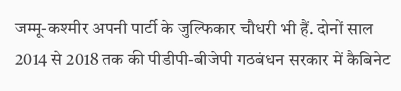जम्मू-कश्मीर अपनी पार्टी के जुल्फिकार चौधरी भी हैं. दोनों साल 2014 से 2018 तक की पीडीपी-बीजेपी गठबंधन सरकार में कैबिनेट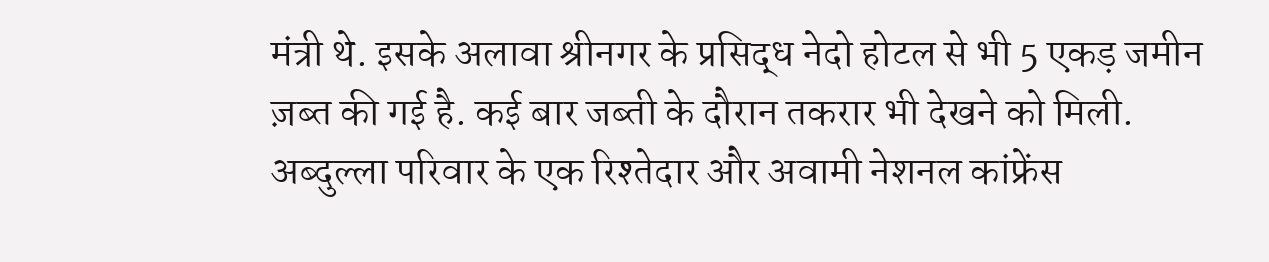मंत्री थे. इसके अलावा श्रीनगर के प्रसिद्ध नेदो होटल से भी 5 एकड़ जमीन ज़ब्त की गई है. कई बार जब्ती के दौरान तकरार भी देखने को मिली. अब्दुल्ला परिवार के एक रिश्तेदार और अवामी नेशनल कांफ्रेंस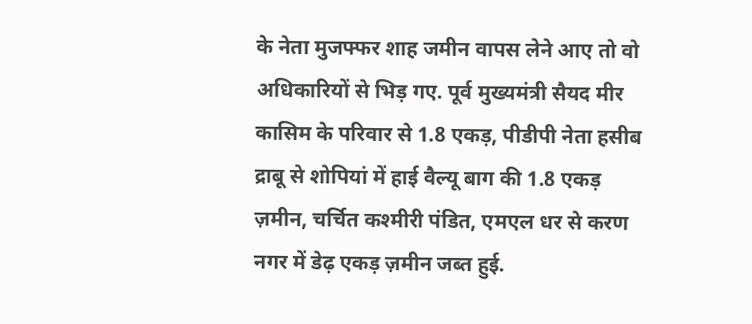के नेता मुजफ्फर शाह जमीन वापस लेने आए तो वो अधिकारियों से भिड़ गए. पूर्व मुख्यमंत्री सैयद मीर कासिम के परिवार से 1.8 एकड़, पीडीपी नेता हसीब द्राबू से शोपियां में हाई वैल्यू बाग की 1.8 एकड़ ज़मीन, चर्चित कश्मीरी पंडित, एमएल धर से करण नगर में डेढ़ एकड़ ज़मीन जब्त हुई.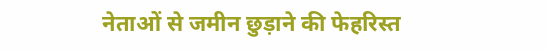नेताओं से जमीन छुड़ाने की फेहरिस्त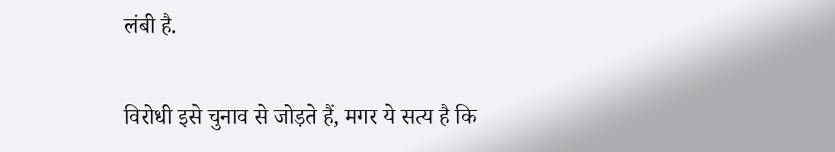लंबी है.

विरोधी इसे चुनाव से जोड़ते हैं, मगर ये सत्य है कि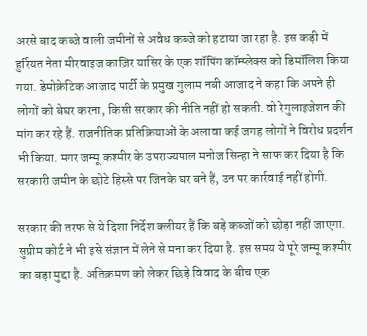अरसे बाद कब्जे वाली जमीनों से अवैध कब्जे को हटाया जा रहा है. इस कड़ी में हुर्रियत नेता मीरवाइज काज़िर यासिर के एक शॉपिंग कॉम्प्लेक्स को डिमॉलिश किया गया. डेमोक्रेटिक आजाद पार्टी के प्रमुख गुलाम नबी आजाद ने कहा कि अपने ही लोगों को बेघर करना, किसी सरकार की नीति नहीं हो सकती. वो रेगुलाइजेशन की मांग कर रहे हैं. राजनीतिक प्रतिक्रियाओं के अलावा कई जगह लोगों ने विरोध प्रदर्शन भी किया. मगर जम्मू कश्मीर के उपराज्यपाल मनोज सिन्हा ने साफ कर दिया है कि सरकारी जमीन के छोटे हिस्से पर जिनके घर बने हैं, उन पर कार्रवाई नहीं होगी.

सरकार की तरफ से ये दिशा निर्देश क्लीयर हैं कि बड़े कब्जों को छोड़ा नहीं जाएगा. सुप्रीम कोर्ट ने भी इसे संज्ञान में लेने से मना कर दिया है. इस समय ये पूरे जम्मू कश्मीर का बड़ा मुद्दा है. अतिक्रमण को लेकर छिड़े विवाद के बीच एक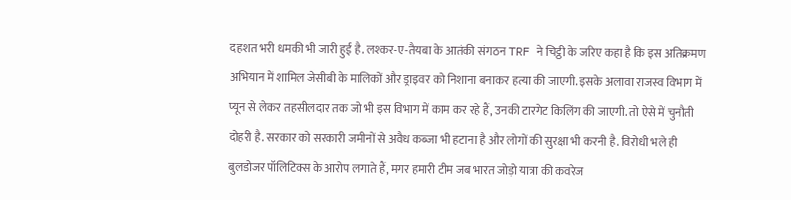दहशत भरी धमकी भी जारी हुई है. लश्कर-ए-तैयबा के आतंकी संगठन TRF ने चिट्ठी के जरिए कहा है कि इस अतिक्रमण अभियान में शामिल जेसीबी के मालिकों और ड्राइवर को निशाना बनाकर हत्या की जाएगी. इसके अलावा राजस्व विभाग में प्यून से लेकर तहसीलदार तक जो भी इस विभाग में काम कर रहे हैं, उनकी टारगेट किलिंग की जाएगी. तो ऐसे में चुनौती दोहरी है. सरकार को सरकारी जमीनों से अवैध कब्जा भी हटाना है और लोगों की सुरक्षा भी करनी है. विरोधी भले ही बुलडोजर पॉलिटिक्स के आरोप लगाते हैं, मगर हमारी टीम जब भारत जोड़ो यात्रा की कवरेज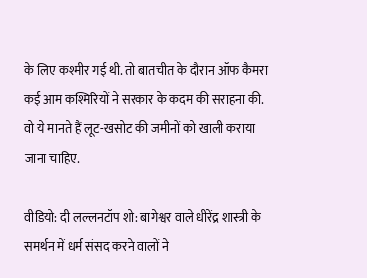के लिए कश्मीर गई थी. तो बातचीत के दौरान ऑफ कैमरा कई आम कश्मिरियों ने सरकार के कदम की सराहना की. वो ये मानते हैं लूट-खसोट की जमीनों को खाली कराया जाना चाहिए.

वीडियो: दी लल्लनटॉप शो: बागेश्वर वाले धीरेंद्र शास्त्री के समर्थन में धर्म संसद करने वालों ने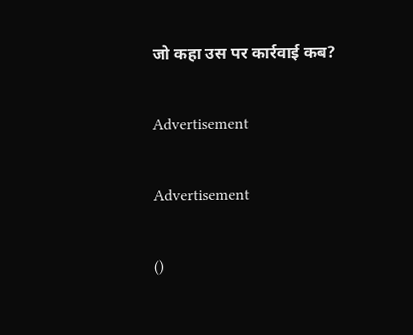जो कहा उस पर कार्रवाई कब?

Advertisement

Advertisement

()